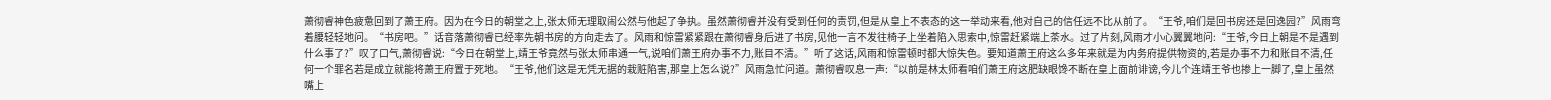萧彻睿神色疲惫回到了萧王府。因为在今日的朝堂之上,张太师无理取闹公然与他起了争执。虽然萧彻睿并没有受到任何的责罚,但是从皇上不表态的这一举动来看,他对自己的信任远不比从前了。“王爷,咱们是回书房还是回逸园?”风雨弯着腰轻轻地问。“书房吧。”话音落萧彻睿已经率先朝书房的方向走去了。风雨和惊雷紧紧跟在萧彻睿身后进了书房,见他一言不发往椅子上坐着陷入思索中,惊雷赶紧端上茶水。过了片刻,风雨才小心翼翼地问:“王爷,今日上朝是不是遇到什么事了?”叹了口气,萧彻睿说:“今日在朝堂上,靖王爷竟然与张太师串通一气,说咱们萧王府办事不力,账目不清。”听了这话,风雨和惊雷顿时都大惊失色。要知道萧王府这么多年来就是为内务府提供物资的,若是办事不力和账目不清,任何一个罪名若是成立就能将萧王府置于死地。“王爷,他们这是无凭无据的栽赃陷害,那皇上怎么说?”风雨急忙问道。萧彻睿叹息一声:“以前是林太师看咱们萧王府这肥缺眼馋不断在皇上面前诽谤,今儿个连靖王爷也掺上一脚了,皇上虽然嘴上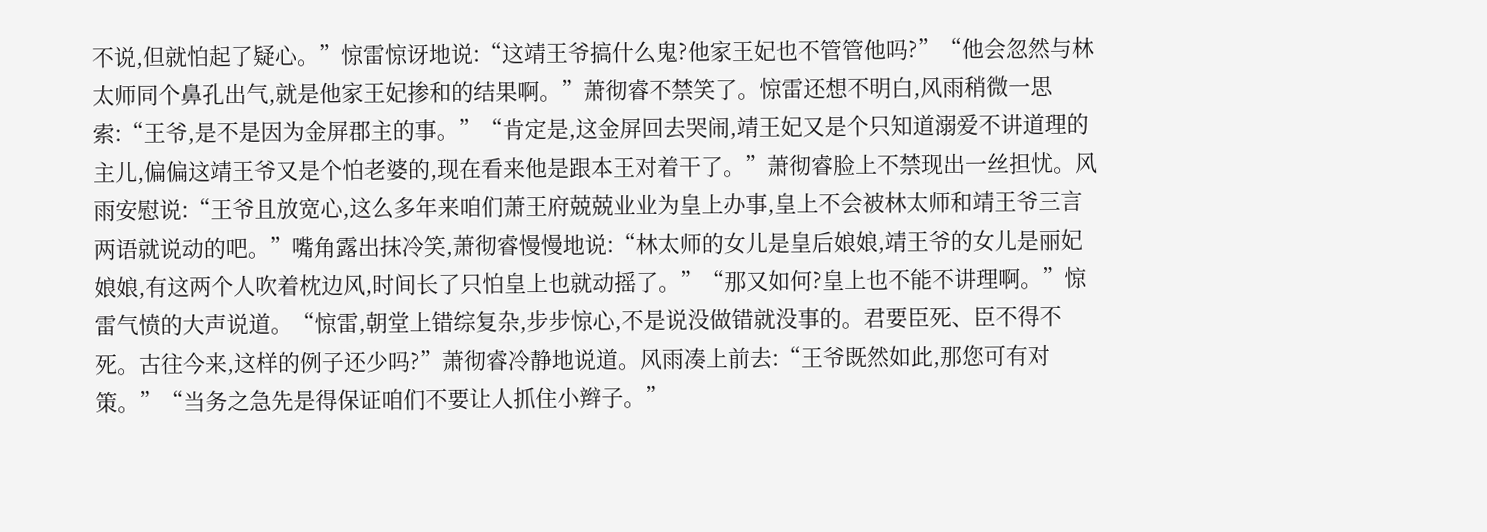不说,但就怕起了疑心。”惊雷惊讶地说:“这靖王爷搞什么鬼?他家王妃也不管管他吗?”“他会忽然与林太师同个鼻孔出气,就是他家王妃掺和的结果啊。”萧彻睿不禁笑了。惊雷还想不明白,风雨稍微一思索:“王爷,是不是因为金屏郡主的事。”“肯定是,这金屏回去哭闹,靖王妃又是个只知道溺爱不讲道理的主儿,偏偏这靖王爷又是个怕老婆的,现在看来他是跟本王对着干了。”萧彻睿脸上不禁现出一丝担忧。风雨安慰说:“王爷且放宽心,这么多年来咱们萧王府兢兢业业为皇上办事,皇上不会被林太师和靖王爷三言两语就说动的吧。”嘴角露出抹冷笑,萧彻睿慢慢地说:“林太师的女儿是皇后娘娘,靖王爷的女儿是丽妃娘娘,有这两个人吹着枕边风,时间长了只怕皇上也就动摇了。”“那又如何?皇上也不能不讲理啊。”惊雷气愤的大声说道。“惊雷,朝堂上错综复杂,步步惊心,不是说没做错就没事的。君要臣死、臣不得不死。古往今来,这样的例子还少吗?”萧彻睿冷静地说道。风雨凑上前去:“王爷既然如此,那您可有对策。”“当务之急先是得保证咱们不要让人抓住小辫子。”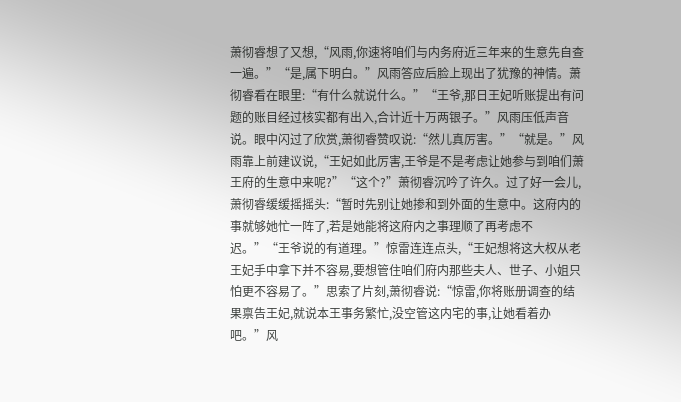萧彻睿想了又想,“风雨,你速将咱们与内务府近三年来的生意先自查一遍。”“是,属下明白。”风雨答应后脸上现出了犹豫的神情。萧彻睿看在眼里:“有什么就说什么。”“王爷,那日王妃听账提出有问题的账目经过核实都有出入,合计近十万两银子。”风雨压低声音说。眼中闪过了欣赏,萧彻睿赞叹说:“然儿真厉害。”“就是。”风雨靠上前建议说,“王妃如此厉害,王爷是不是考虑让她参与到咱们萧王府的生意中来呢?”“这个?”萧彻睿沉吟了许久。过了好一会儿,萧彻睿缓缓摇摇头:“暂时先别让她掺和到外面的生意中。这府内的事就够她忙一阵了,若是她能将这府内之事理顺了再考虑不迟。”“王爷说的有道理。”惊雷连连点头,“王妃想将这大权从老王妃手中拿下并不容易,要想管住咱们府内那些夫人、世子、小姐只怕更不容易了。”思索了片刻,萧彻睿说:“惊雷,你将账册调查的结果禀告王妃,就说本王事务繁忙,没空管这内宅的事,让她看着办吧。”风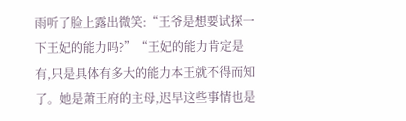雨听了脸上露出微笑:“王爷是想要试探一下王妃的能力吗?”“王妃的能力肯定是有,只是具体有多大的能力本王就不得而知了。她是萧王府的主母,迟早这些事情也是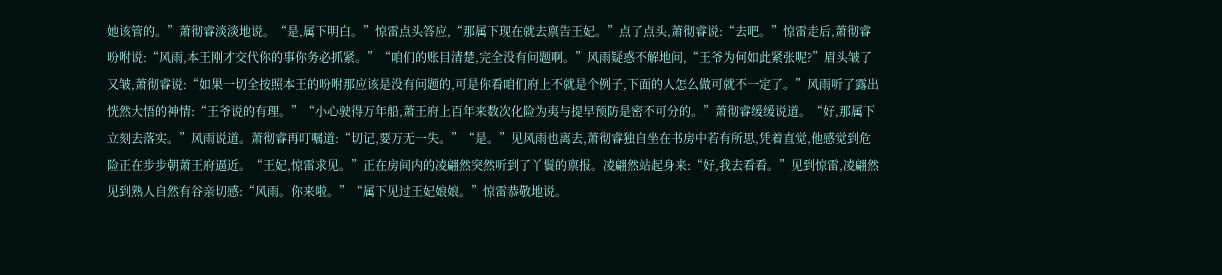她该管的。”萧彻睿淡淡地说。“是,属下明白。”惊雷点头答应,“那属下现在就去禀告王妃。”点了点头,萧彻睿说:“去吧。”惊雷走后,萧彻睿吩咐说:“风雨,本王刚才交代你的事你务必抓紧。”“咱们的账目清楚,完全没有问题啊。”风雨疑惑不解地问,“王爷为何如此紧张呢?”眉头皱了又皱,萧彻睿说:“如果一切全按照本王的吩咐那应该是没有问题的,可是你看咱们府上不就是个例子,下面的人怎么做可就不一定了。”风雨听了露出恍然大悟的神情:“王爷说的有理。”“小心驶得万年船,萧王府上百年来数次化险为夷与提早预防是密不可分的。”萧彻睿缓缓说道。“好,那属下立刻去落实。”风雨说道。萧彻睿再叮嘱道:“切记,要万无一失。”“是。”见风雨也离去,萧彻睿独自坐在书房中若有所思,凭着直觉,他感觉到危险正在步步朝萧王府逼近。“王妃,惊雷求见。”正在房间内的凌翩然突然听到了丫鬟的禀报。凌翩然站起身来:“好,我去看看。”见到惊雷,凌翩然见到熟人自然有谷亲切感:“风雨。你来啦。”“属下见过王妃娘娘。”惊雷恭敬地说。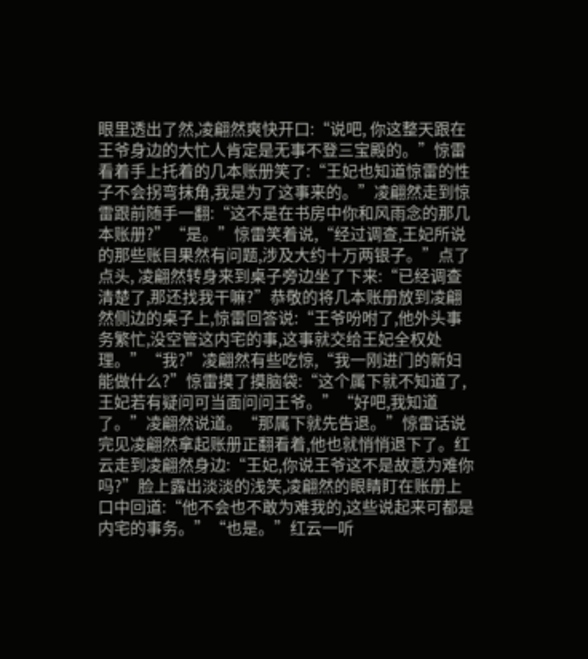眼里透出了然,凌翩然爽快开口:“说吧, 你这整天跟在王爷身边的大忙人肯定是无事不登三宝殿的。”惊雷看着手上托着的几本账册笑了:“王妃也知道惊雷的性子不会拐弯抹角,我是为了这事来的。”凌翩然走到惊雷跟前随手一翻:“这不是在书房中你和风雨念的那几本账册?”“是。”惊雷笑着说,“经过调查,王妃所说的那些账目果然有问题,涉及大约十万两银子。”点了点头, 凌翩然转身来到桌子旁边坐了下来:“已经调查清楚了,那还找我干嘛?”恭敬的将几本账册放到凌翩然侧边的桌子上,惊雷回答说:“王爷吩咐了,他外头事务繁忙,没空管这内宅的事,这事就交给王妃全权处理。”“我?”凌翩然有些吃惊,“我一刚进门的新妇能做什么?”惊雷摸了摸脑袋:“这个属下就不知道了,王妃若有疑问可当面问问王爷。”“好吧,我知道了。”凌翩然说道。“那属下就先告退。”惊雷话说完见凌翩然拿起账册正翻看着,他也就悄悄退下了。红云走到凌翩然身边:“王妃,你说王爷这不是故意为难你吗?”脸上露出淡淡的浅笑,凌翩然的眼睛盯在账册上口中回道:“他不会也不敢为难我的,这些说起来可都是内宅的事务。”“也是。”红云一听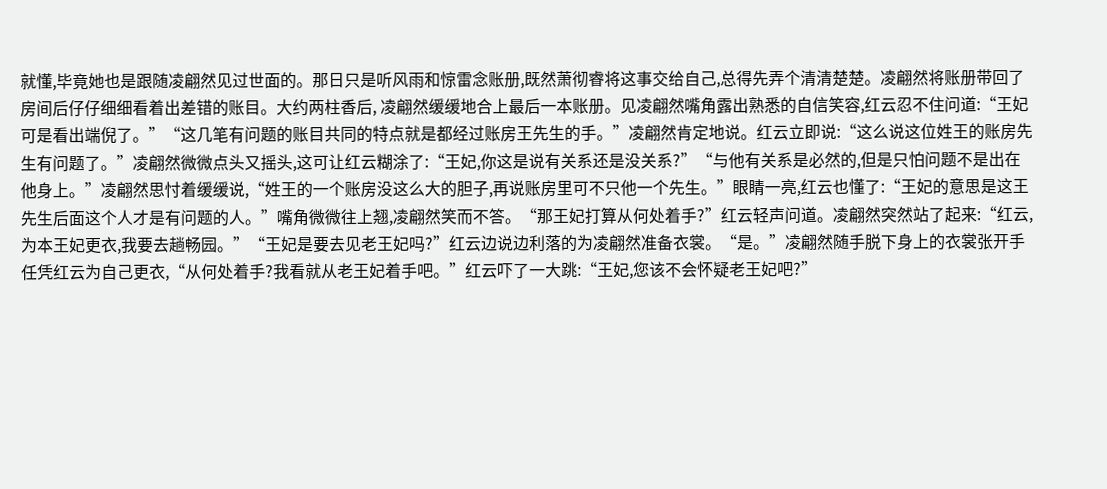就懂,毕竟她也是跟随凌翩然见过世面的。那日只是听风雨和惊雷念账册,既然萧彻睿将这事交给自己,总得先弄个清清楚楚。凌翩然将账册带回了房间后仔仔细细看着出差错的账目。大约两柱香后, 凌翩然缓缓地合上最后一本账册。见凌翩然嘴角露出熟悉的自信笑容,红云忍不住问道:“王妃可是看出端倪了。”“这几笔有问题的账目共同的特点就是都经过账房王先生的手。”凌翩然肯定地说。红云立即说:“这么说这位姓王的账房先生有问题了。”凌翩然微微点头又摇头,这可让红云糊涂了:“王妃,你这是说有关系还是没关系?”“与他有关系是必然的,但是只怕问题不是出在他身上。”凌翩然思忖着缓缓说,“姓王的一个账房没这么大的胆子,再说账房里可不只他一个先生。”眼睛一亮,红云也懂了:“王妃的意思是这王先生后面这个人才是有问题的人。”嘴角微微往上翘,凌翩然笑而不答。“那王妃打算从何处着手?”红云轻声问道。凌翩然突然站了起来:“红云,为本王妃更衣,我要去趟畅园。”“王妃是要去见老王妃吗?”红云边说边利落的为凌翩然准备衣裳。“是。”凌翩然随手脱下身上的衣裳张开手任凭红云为自己更衣,“从何处着手?我看就从老王妃着手吧。”红云吓了一大跳:“王妃,您该不会怀疑老王妃吧?”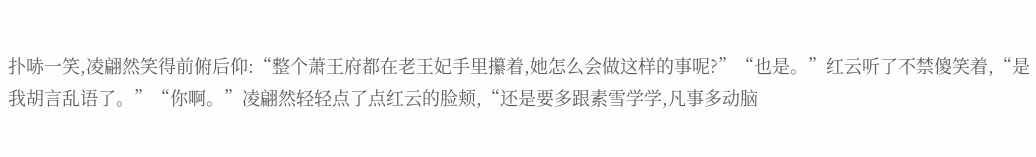扑哧一笑,凌翩然笑得前俯后仰:“整个萧王府都在老王妃手里攥着,她怎么会做这样的事呢?”“也是。”红云听了不禁傻笑着,“是我胡言乱语了。”“你啊。”凌翩然轻轻点了点红云的脸颊,“还是要多跟素雪学学,凡事多动脑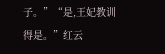子。”“是,王妃教训得是。”红云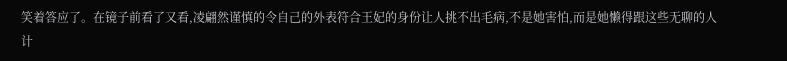笑着答应了。在镜子前看了又看,凌翩然谨慎的令自己的外表符合王妃的身份让人挑不出毛病,不是她害怕,而是她懒得跟这些无聊的人计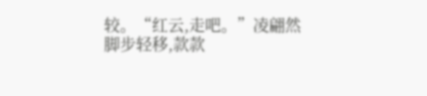较。“红云,走吧。”凌翩然脚步轻移,款款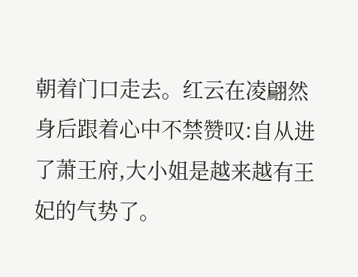朝着门口走去。红云在凌翩然身后跟着心中不禁赞叹:自从进了萧王府,大小姐是越来越有王妃的气势了。